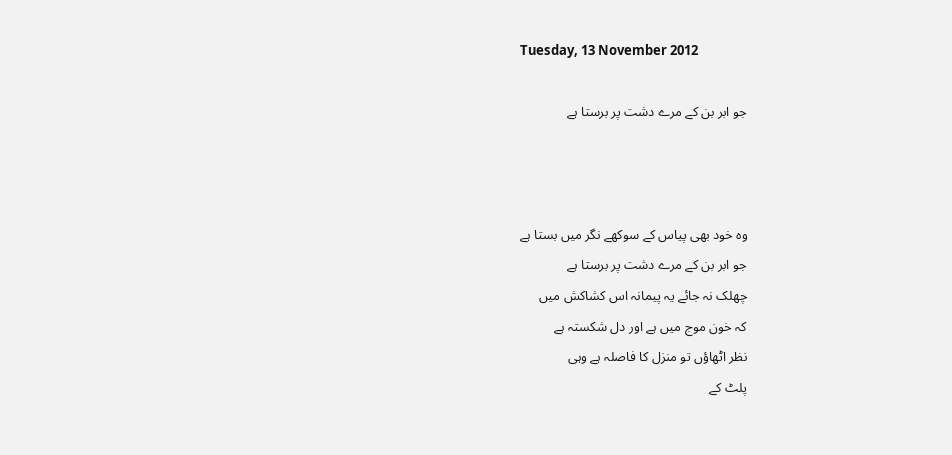Tuesday, 13 November 2012

جو ابر بن کے مرے دشت پر برستا ہے



وہ خود بھی پیاس کے سوکھے نگر میں بستا ہے
جو ابر بن کے مرے دشت پر برستا ہے
چھلک نہ جائے یہ پیمانہ اس کشاکش میں
کہ خون موج میں ہے اور دل شکستہ ہے
نظر اٹھاؤں تو منزل کا فاصلہ ہے وہی
پلٹ کے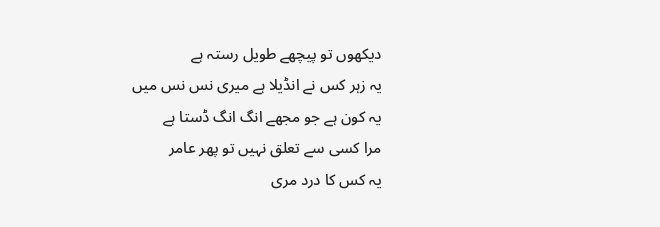دیکھوں تو پیچھے طویل رستہ ہے
یہ زہر کس نے انڈیلا ہے میری نس نس میں
یہ کون ہے جو مجھے انگ انگ ڈستا ہے
مرا کسی سے تعلق نہیں تو پھر عامر
یہ کس کا درد مری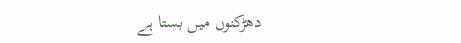دھڑکنوں میں بستا ہے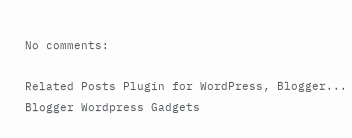No comments:

Related Posts Plugin for WordPress, Blogger...
Blogger Wordpress Gadgets